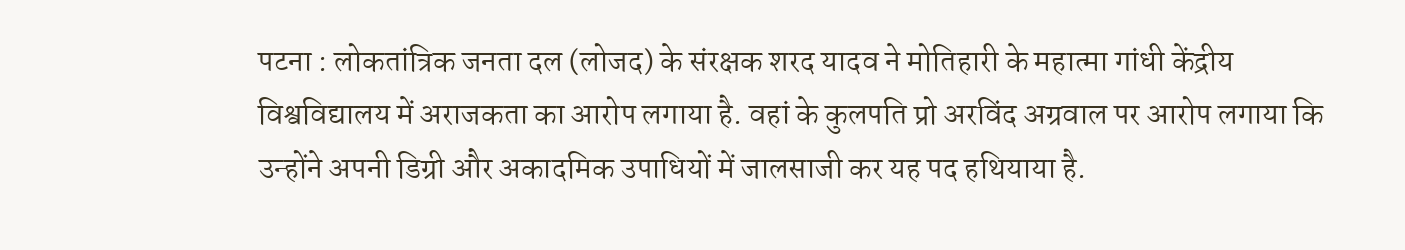पटना : लोकतांत्रिक जनता दल (लोजद) के संरक्षक शरद यादव ने मोतिहारी के महात्मा गांधी केंद्रीय विश्वविद्यालय में अराजकता का आरोप लगाया है. वहां के कुलपति प्रो अरविंद अग्रवाल पर आरोप लगाया कि उन्होंने अपनी डिग्री और अकादमिक उपाधियों में जालसाजी कर यह पद हथियाया है.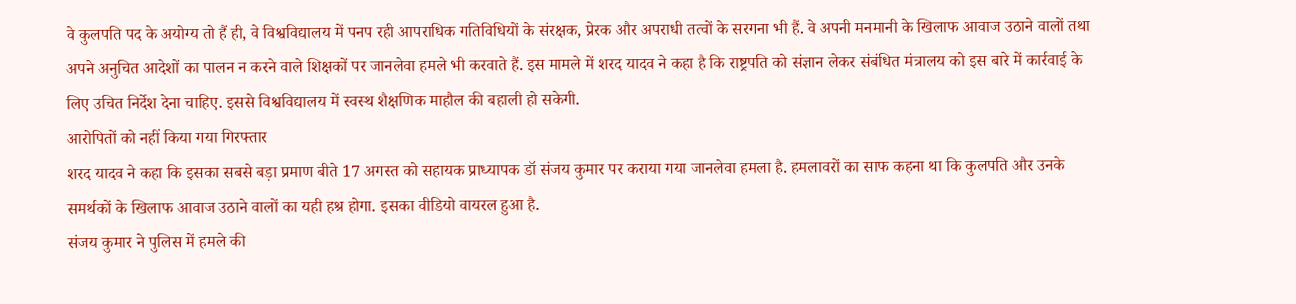वे कुलपति पद के अयोग्य तो हैं ही, वे विश्वविद्यालय में पनप रही आपराधिक गतिविधियों के संरक्षक, प्रेरक और अपराधी तत्वों के सरगना भी हैं. वे अपनी मनमानी के खिलाफ आवाज उठाने वालों तथा अपने अनुचित आदेशों का पालन न करने वाले शिक्षकों पर जानलेवा हमले भी करवाते हैं. इस मामले में शरद यादव ने कहा है कि राष्ट्रपति को संज्ञान लेकर संबंधित मंत्रालय को इस बारे में कार्रवाई के लिए उचित निर्देश देना चाहिए. इससे विश्वविद्यालय में स्वस्थ शैक्षणिक माहौल की बहाली हो सकेगी.
आरोपितों को नहीं किया गया गिरफ्तार
शरद यादव ने कहा कि इसका सबसे बड़ा प्रमाण बीते 17 अगस्त को सहायक प्राध्यापक डॉ संजय कुमार पर कराया गया जानलेवा हमला है. हमलावरों का साफ कहना था कि कुलपति और उनके समर्थकों के खिलाफ आवाज उठाने वालों का यही हश्र होगा. इसका वीडियो वायरल हुआ है.
संजय कुमार ने पुलिस में हमले की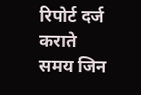रिपोर्ट दर्ज कराते समय जिन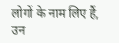लोगों के नाम लिए हैं, उन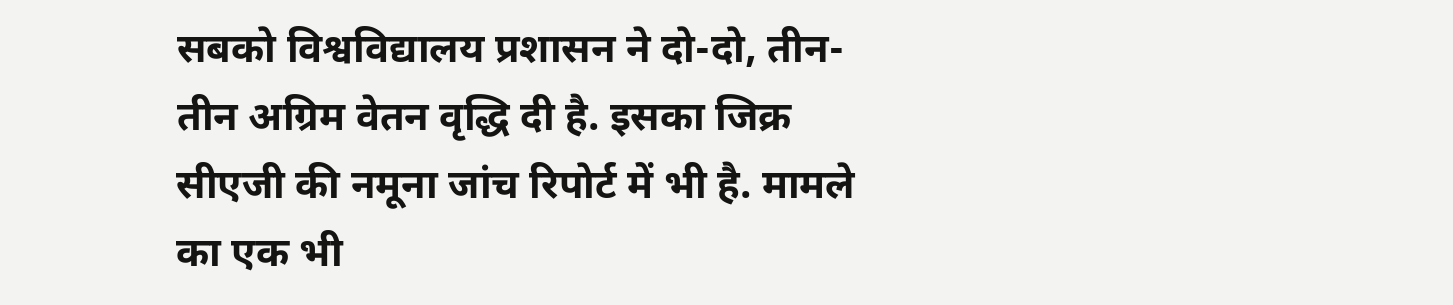सबको विश्वविद्यालय प्रशासन ने दो-दो, तीन-तीन अग्रिम वेतन वृद्धि दी है. इसका जिक्र सीएजी की नमूना जांच रिपोर्ट में भी है. मामले का एक भी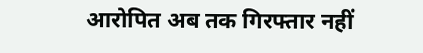आरोपित अब तक गिरफ्तार नहीं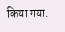किया गया.